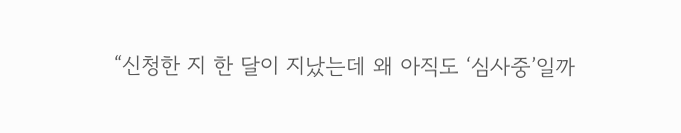“신청한 지 한 달이 지났는데 왜 아직도 ‘심사중’일까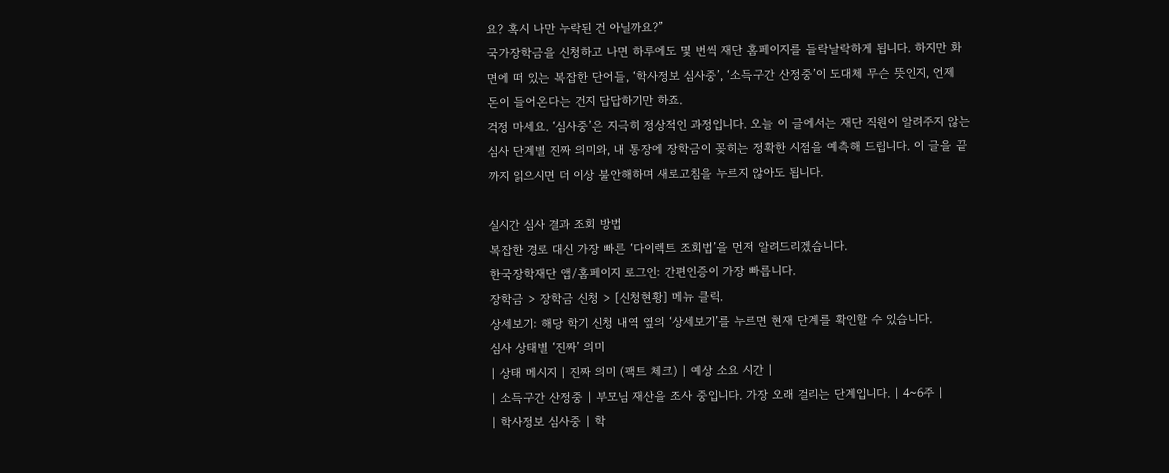요? 혹시 나만 누락된 건 아닐까요?”
국가장학금을 신청하고 나면 하루에도 몇 번씩 재단 홈페이지를 들락날락하게 됩니다. 하지만 화면에 떠 있는 복잡한 단어들, ‘학사정보 심사중’, ‘소득구간 산정중’이 도대체 무슨 뜻인지, 언제 돈이 들어온다는 건지 답답하기만 하죠.
걱정 마세요. ‘심사중’은 지극히 정상적인 과정입니다. 오늘 이 글에서는 재단 직원이 알려주지 않는 심사 단계별 진짜 의미와, 내 통장에 장학금이 꽂히는 정확한 시점을 예측해 드립니다. 이 글을 끝까지 읽으시면 더 이상 불안해하며 새로고침을 누르지 않아도 됩니다.

실시간 심사 결과 조회 방법
복잡한 경로 대신 가장 빠른 ‘다이렉트 조회법’을 먼저 알려드리겠습니다.
한국장학재단 앱/홈페이지 로그인: 간편인증이 가장 빠릅니다.
장학금 > 장학금 신청 > [신청현황] 메뉴 클릭.
상세보기: 해당 학기 신청 내역 옆의 ‘상세보기’를 누르면 현재 단계를 확인할 수 있습니다.
심사 상태별 ‘진짜’ 의미
| 상태 메시지 | 진짜 의미 (팩트 체크) | 예상 소요 시간 |
| 소득구간 산정중 | 부모님 재산을 조사 중입니다. 가장 오래 걸리는 단계입니다. | 4~6주 |
| 학사정보 심사중 | 학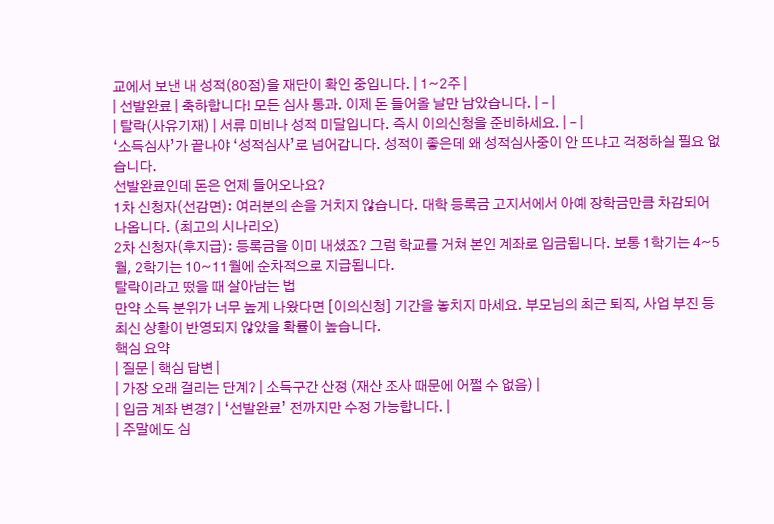교에서 보낸 내 성적(80점)을 재단이 확인 중입니다. | 1~2주 |
| 선발완료 | 축하합니다! 모든 심사 통과. 이제 돈 들어올 날만 남았습니다. | – |
| 탈락(사유기재) | 서류 미비나 성적 미달입니다. 즉시 이의신청을 준비하세요. | – |
‘소득심사’가 끝나야 ‘성적심사’로 넘어갑니다. 성적이 좋은데 왜 성적심사중이 안 뜨냐고 걱정하실 필요 없습니다.
선발완료인데 돈은 언제 들어오나요?
1차 신청자(선감면): 여러분의 손을 거치지 않습니다. 대학 등록금 고지서에서 아예 장학금만큼 차감되어 나옵니다. (최고의 시나리오)
2차 신청자(후지급): 등록금을 이미 내셨죠? 그럼 학교를 거쳐 본인 계좌로 입금됩니다. 보통 1학기는 4~5월, 2학기는 10~11월에 순차적으로 지급됩니다.
탈락이라고 떴을 때 살아남는 법
만약 소득 분위가 너무 높게 나왔다면 [이의신청] 기간을 놓치지 마세요. 부모님의 최근 퇴직, 사업 부진 등 최신 상황이 반영되지 않았을 확률이 높습니다.
핵심 요약
| 질문 | 핵심 답변 |
| 가장 오래 걸리는 단계? | 소득구간 산정 (재산 조사 때문에 어쩔 수 없음) |
| 입금 계좌 변경? | ‘선발완료’ 전까지만 수정 가능합니다. |
| 주말에도 심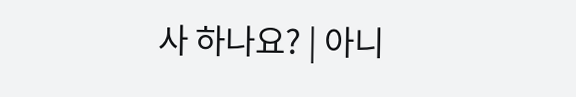사 하나요? | 아니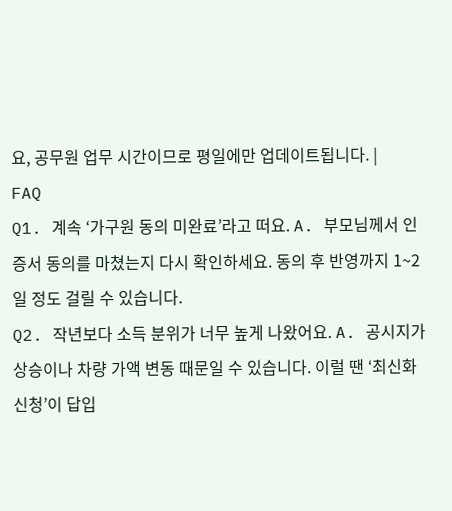요, 공무원 업무 시간이므로 평일에만 업데이트됩니다. |
FAQ
Q1. 계속 ‘가구원 동의 미완료’라고 떠요. A. 부모님께서 인증서 동의를 마쳤는지 다시 확인하세요. 동의 후 반영까지 1~2일 정도 걸릴 수 있습니다.
Q2. 작년보다 소득 분위가 너무 높게 나왔어요. A. 공시지가 상승이나 차량 가액 변동 때문일 수 있습니다. 이럴 땐 ‘최신화 신청’이 답입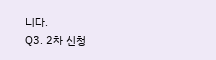니다.
Q3. 2차 신청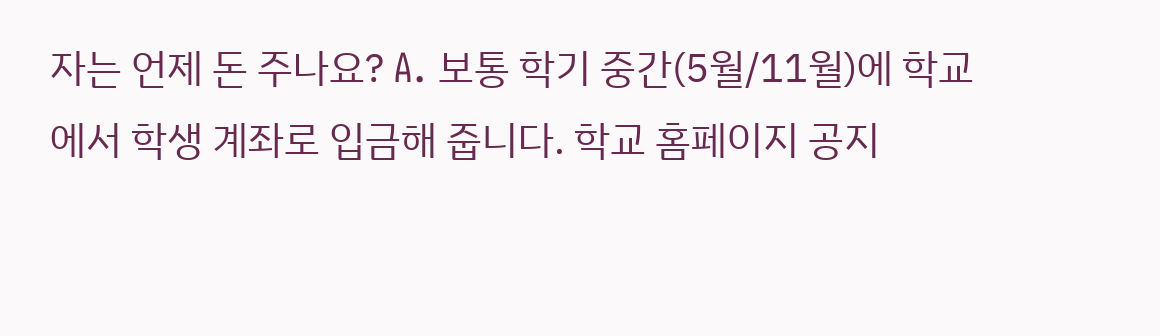자는 언제 돈 주나요? A. 보통 학기 중간(5월/11월)에 학교에서 학생 계좌로 입금해 줍니다. 학교 홈페이지 공지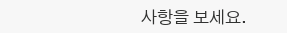사항을 보세요.